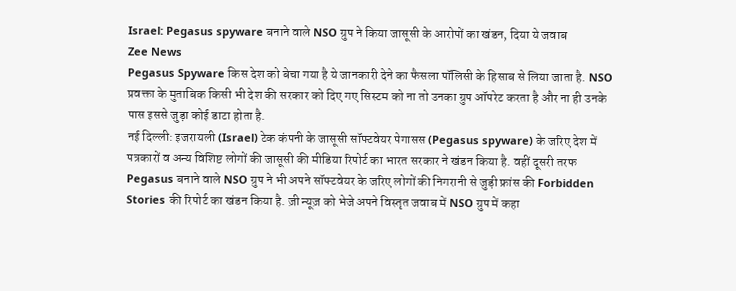Israel: Pegasus spyware बनाने वाले NSO ग्रुप ने किया जासूसी के आरोपों का खंडन, दिया ये जवाब
Zee News
Pegasus Spyware किस देश को बेचा गया है ये जानकारी देने का फैसला पॉलिसी के हिसाब से लिया जाता है. NSO प्रवक्ता के मुताबिक किसी भी देश की सरकार को दिए गए सिस्टम को ना तो उनका ग्रुप ऑपरेट करता है और ना ही उनके पास इससे जुड़ा कोई डाटा होता है.
नई दिल्ली: इजरायली (Israel) टेक कंपनी के जासूसी सॉफ्टवेयर पेगासस (Pegasus spyware) के जरिए देश में पत्रकारों व अन्य विशिष्ट लोगों की जासूसी की मीडिया रिपोर्ट का भारत सरकार ने खंडन किया है. वहीं दूसरी तरफ Pegasus बनाने वाले NSO ग्रुप ने भी अपने सॉफ्टवेयर के जरिए लोगों की निगरानी से जुड़ी फ्रांस की Forbidden Stories की रिपोर्ट का खंडन किया है. ज़ी न्यूज़ को भेजे अपने विस्तृत जवाब में NSO ग्रुप में कहा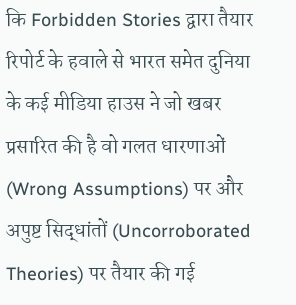कि Forbidden Stories द्वारा तैयार रिपोर्ट के हवाले से भारत समेत दुनिया के कई मीडिया हाउस ने जो खबर प्रसारित की है वो गलत धारणाओं (Wrong Assumptions) पर और अपुष्ट सिद्धांतों (Uncorroborated Theories) पर तैयार की गई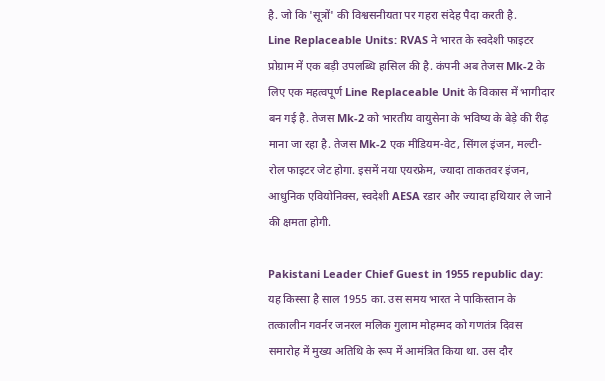है. जो कि 'सूत्रों' की विश्वसनीयता पर गहरा संदेह पैदा करती है.
Line Replaceable Units: RVAS ने भारत के स्वदेशी फाइटर प्रोग्राम में एक बड़ी उपलब्धि हासिल की है. कंपनी अब तेजस Mk-2 के लिए एक महत्वपूर्ण Line Replaceable Unit के विकास में भागीदार बन गई है. तेजस Mk-2 को भारतीय वायुसेना के भविष्य के बेड़े की रीढ़ माना जा रहा है. तेजस Mk-2 एक मीडियम-वेट, सिंगल इंजन, मल्टी-रोल फाइटर जेट होगा. इसमें नया एयरफ्रेम, ज्यादा ताकतवर इंजन, आधुनिक एवियोनिक्स, स्वदेशी AESA रडार और ज्यादा हथियार ले जाने की क्षमता होगी.

Pakistani Leader Chief Guest in 1955 republic day: यह किस्सा है साल 1955 का. उस समय भारत ने पाकिस्तान के तत्कालीन गवर्नर जनरल मलिक गुलाम मोहम्मद को गणतंत्र दिवस समारोह में मुख्य अतिथि के रूप में आमंत्रित किया था. उस दौर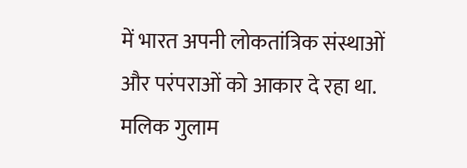में भारत अपनी लोकतांत्रिक संस्थाओं और परंपराओं को आकार दे रहा था. मलिक गुलाम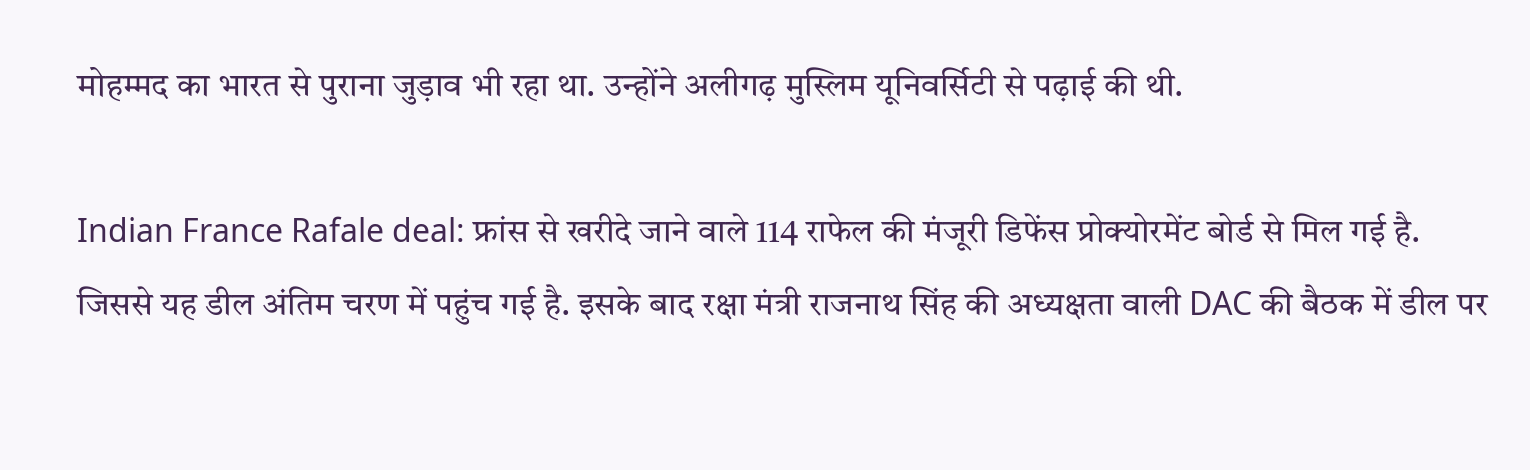मोहम्मद का भारत से पुराना जुड़ाव भी रहा था. उन्होंने अलीगढ़ मुस्लिम यूनिवर्सिटी से पढ़ाई की थी.

Indian France Rafale deal: फ्रांस से खरीदे जाने वाले 114 राफेल की मंजूरी डिफेंस प्रोक्योरमेंट बोर्ड से मिल गई है. जिससे यह डील अंतिम चरण में पहुंच गई है. इसके बाद रक्षा मंत्री राजनाथ सिंह की अध्यक्षता वाली DAC की बैठक में डील पर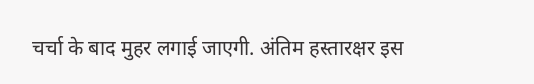चर्चा के बाद मुहर लगाई जाएगी. अंतिम हस्तारक्षर इस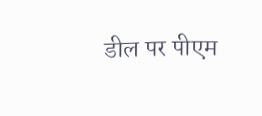डील पर पीएम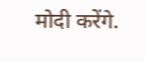मोदी करेंगे.